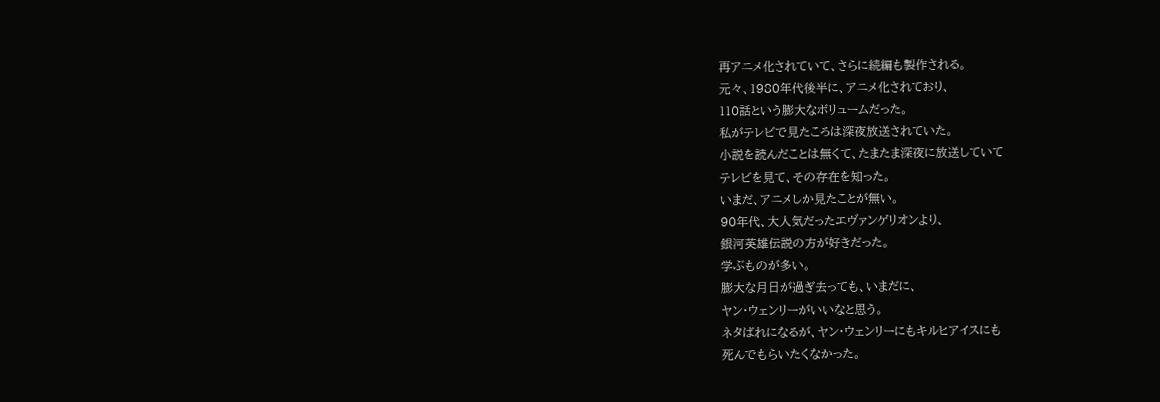再アニメ化されていて、さらに続編も製作される。
元々、1980年代後半に、アニメ化されており、
110話という膨大なボリュームだった。
私がテレビで見たころは深夜放送されていた。
小説を読んだことは無くて、たまたま深夜に放送していて
テレビを見て、その存在を知った。
いまだ、アニメしか見たことが無い。
90年代、大人気だったエヴァンゲリオンより、
銀河英雄伝説の方が好きだった。
学ぶものが多い。
膨大な月日が過ぎ去っても、いまだに、
ヤン・ウェンリーがいいなと思う。
ネタばれになるが、ヤン・ウェンリーにもキルヒアイスにも
死んでもらいたくなかった。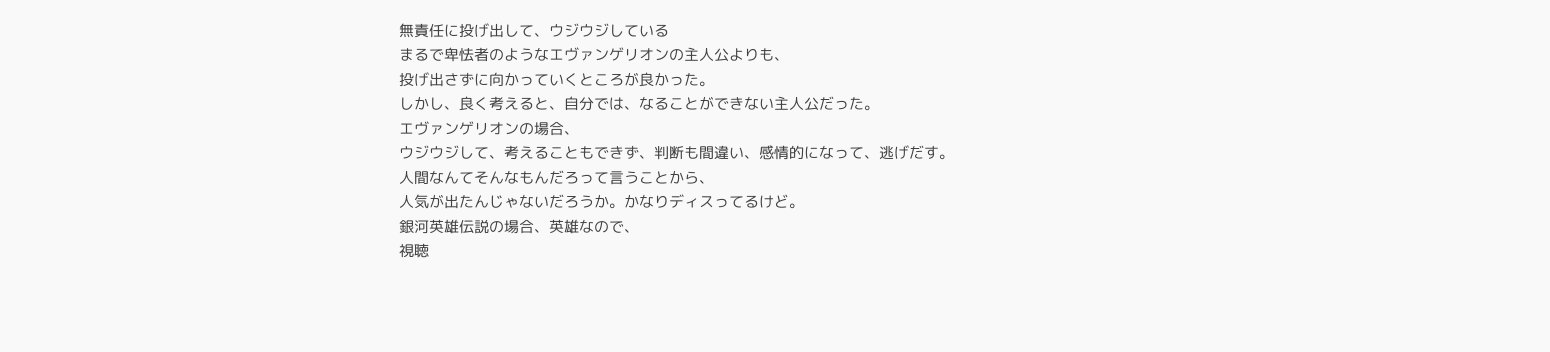無責任に投げ出して、ウジウジしている
まるで卑怯者のようなエヴァンゲリオンの主人公よりも、
投げ出さずに向かっていくところが良かった。
しかし、良く考えると、自分では、なることができない主人公だった。
エヴァンゲリオンの場合、
ウジウジして、考えることもできず、判断も間違い、感情的になって、逃げだす。
人間なんてそんなもんだろって言うことから、
人気が出たんじゃないだろうか。かなりディスってるけど。
銀河英雄伝説の場合、英雄なので、
視聴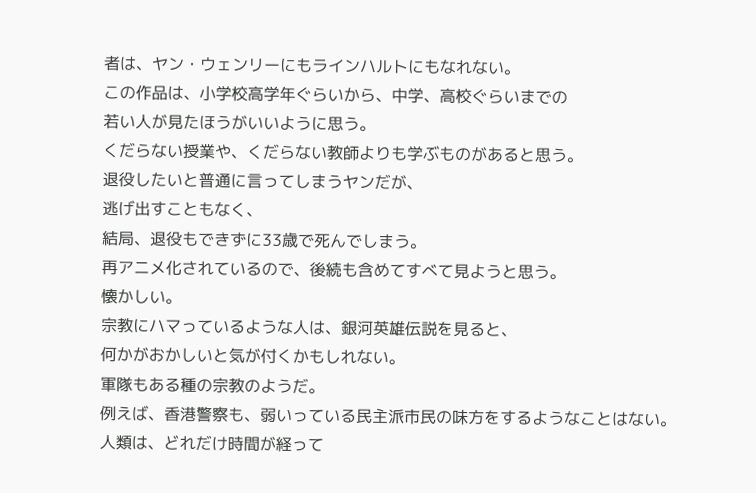者は、ヤン・ウェンリーにもラインハルトにもなれない。
この作品は、小学校高学年ぐらいから、中学、高校ぐらいまでの
若い人が見たほうがいいように思う。
くだらない授業や、くだらない教師よりも学ぶものがあると思う。
退役したいと普通に言ってしまうヤンだが、
逃げ出すこともなく、
結局、退役もできずに33歳で死んでしまう。
再アニメ化されているので、後続も含めてすべて見ようと思う。
懐かしい。
宗教にハマっているような人は、銀河英雄伝説を見ると、
何かがおかしいと気が付くかもしれない。
軍隊もある種の宗教のようだ。
例えば、香港警察も、弱いっている民主派市民の味方をするようなことはない。
人類は、どれだけ時間が経って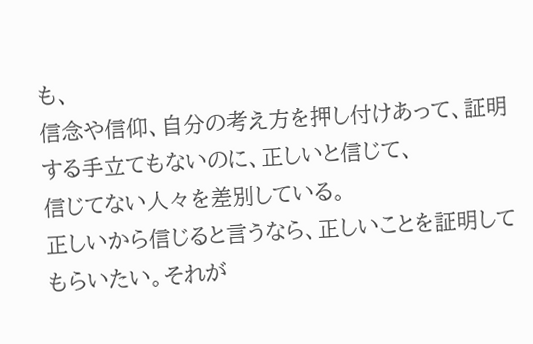も、
信念や信仰、自分の考え方を押し付けあって、証明する手立てもないのに、正しいと信じて、
信じてない人々を差別している。
正しいから信じると言うなら、正しいことを証明してもらいたい。それが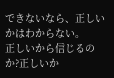できないなら、正しいかはわからない。
正しいから信じるのか?正しいか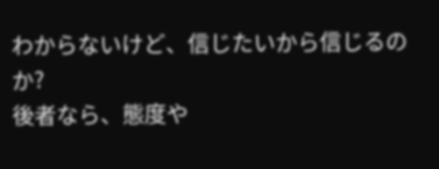わからないけど、信じたいから信じるのか?
後者なら、態度や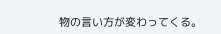物の言い方が変わってくる。